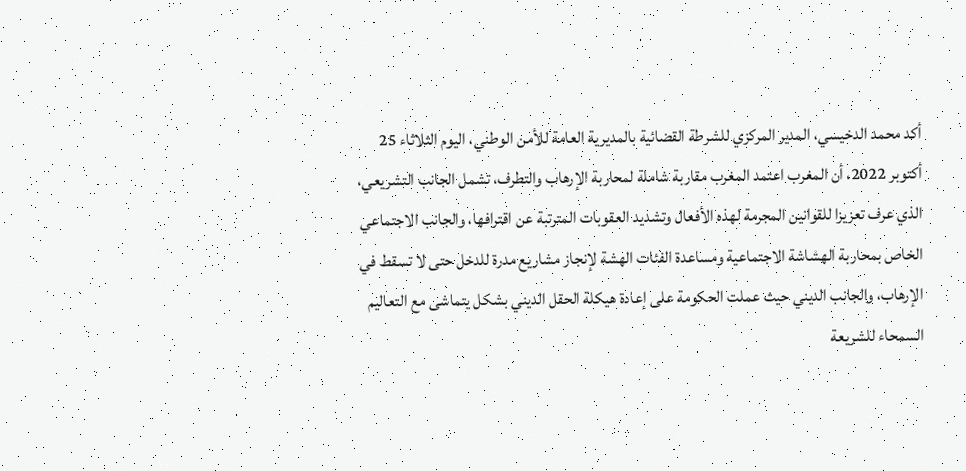أكد محمد الدخيسي، المدير المركزي للشرطة القضائية بالمديرية العامة للأمن الوطني، اليوم الثلاثاء 25 أكتوبر 2022، أن المغرب اعتمد المغرب مقاربة شاملة لمحاربة الإرهاب والتطرف، تشمل الجانب التشريعي، الذي عرف تعزيزا للقوانين المجرمة لهذه الأفعال وتشديد العقوبات المترتبة عن اقترافها، والجانب الاجتماعي الخاص بمحاربة الهشاشة الاجتماعية ومساعدة الفئات الهشة لإنجاز مشاريع مدرة للدخل حتى لا تسقط في الإرهاب، والجانب الديني حيث عملت الحكومة على إعادة هيكلة الحقل الديني بشكل يتماشى مع التعاليم السمحاء للشريعة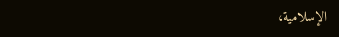الإسلامية،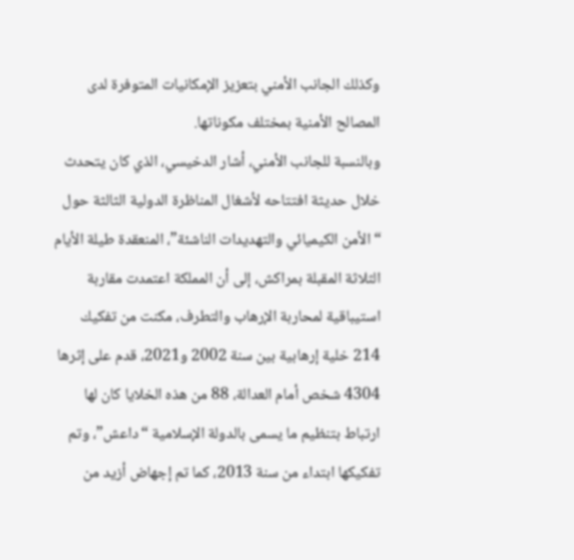وكذلك الجانب الأمني بتعزيز الإمكانيات المتوفرة لدى المصالح الأمنية بمختلف مكوناتها.
وبالنسبة للجانب الأمني، أشار الدخيسي، الذي كان يتحدث خلال حديثة افتتاحه لأشغال المناظرة الدولية الثالثة حول “الأمن الكيميائي والتهديدات الناشئة”، المنعقدة طيلة الأيام الثلاثة المقبلة بمراكش، إلى أن المملكة اعتمدت مقاربة استيباقية لمحاربة الإرهاب والتطرف، مكنت من تفكيك 214 خلية إرهابية بين سنة 2002 و2021، قدم على إثرها 4304 شخص أمام العدالة، 88 من هذه الخلايا كان لها ارتباط بتنظيم ما يسمى بالدولة الإسلامية “داعش”، وتم تفكيكها ابتداء من سنة 2013، كما تم إجهاض أزيد من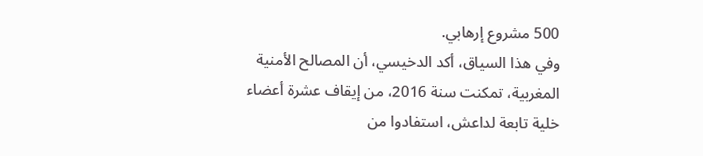500 مشروع إرهابي.
وفي هذا السياق، أكد الدخيسي، أن المصالح الأمنية المغربية، تمكنت سنة 2016، من إيقاف عشرة أعضاء خلية تابعة لداعش، استفادوا من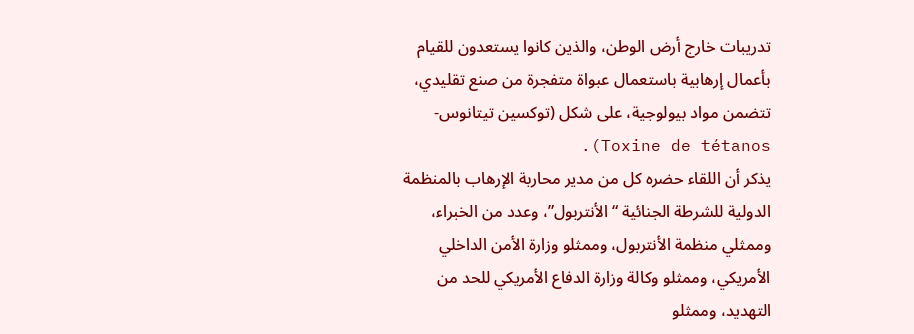تدريبات خارج أرض الوطن، والذين كانوا يستعدون للقيام بأعمال إرهابية باستعمال عبواة متفجرة من صنع تقليدي، تتضمن مواد بيولوجية، على شكل (توكسين تيتانوس- Toxine de tétanos).
يذكر أن اللقاء حضره كل من مدير محاربة الإرهاب بالمنظمة الدولية للشرطة الجنائية “الأنتربول”، وعدد من الخبراء، وممثلي منظمة الأنتربول، وممثلو وزارة الأمن الداخلي الأمريكي، وممثلو وكالة وزارة الدفاع الأمريكي للحد من التهديد، وممثلو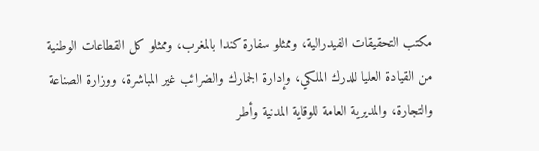مكتب التحقيقات الفيدرالية، وممثلو سفارة كندا بالمغرب، وممثلو كل القطاعات الوطنية من القيادة العليا للدرك الملكي، وإدارة الجمارك والضرائب غير المباشرة، ووزارة الصناعة والتجارة، والمديرية العامة للوقاية المدنية وأطر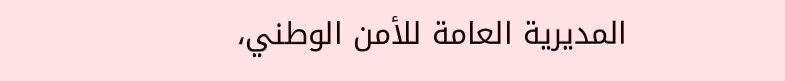المديرية العامة للأمن الوطني،